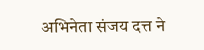अभिनेता संजय दत्त ने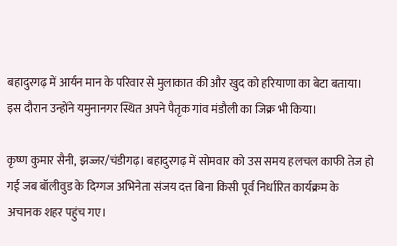बहादुरगढ़ में आर्यन मान के परिवार से मुलाकात की और खुद को हरियाणा का बेटा बताया। इस दौरान उन्होंने यमुनानगर स्थित अपने पैतृक गांव मंडौली का जिक्र भी किया।

कृष्ण कुमार सैनी, झज्जर/चंडीगढ़। बहादुरगढ़ में सोमवार को उस समय हलचल काफी तेज हो गई जब बॉलीवुड के दिग्गज अभिनेता संजय दत्त बिना किसी पूर्व निर्धारित कार्यक्रम के अचानक शहर पहुंच गए।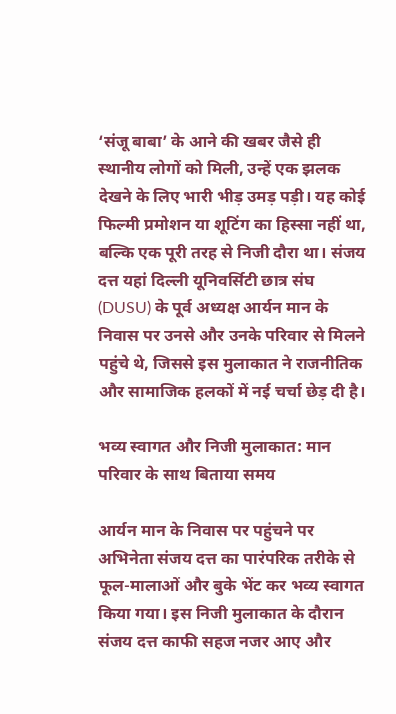‘संजू बाबा’ के आने की खबर जैसे ही स्थानीय लोगों को मिली, उन्हें एक झलक देखने के लिए भारी भीड़ उमड़ पड़ी। यह कोई फिल्मी प्रमोशन या शूटिंग का हिस्सा नहीं था, बल्कि एक पूरी तरह से निजी दौरा था। संजय दत्त यहां दिल्ली यूनिवर्सिटी छात्र संघ (DUSU) के पूर्व अध्यक्ष आर्यन मान के निवास पर उनसे और उनके परिवार से मिलने पहुंचे थे, जिससे इस मुलाकात ने राजनीतिक और सामाजिक हलकों में नई चर्चा छेड़ दी है।

भव्य स्वागत और निजी मुलाकात: मान परिवार के साथ बिताया समय

आर्यन मान के निवास पर पहुंचने पर अभिनेता संजय दत्त का पारंपरिक तरीके से फूल-मालाओं और बुके भेंट कर भव्य स्वागत किया गया। इस निजी मुलाकात के दौरान संजय दत्त काफी सहज नजर आए और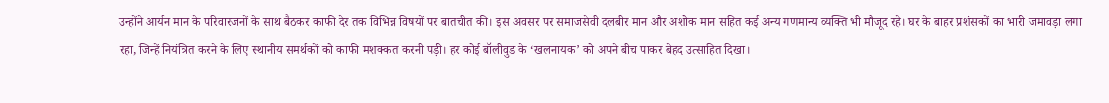उन्होंने आर्यन मान के परिवारजनों के साथ बैठकर काफी देर तक विभिन्न विषयों पर बातचीत की। इस अवसर पर समाजसेवी दलबीर मान और अशोक मान सहित कई अन्य गणमान्य व्यक्ति भी मौजूद रहे। घर के बाहर प्रशंसकों का भारी जमावड़ा लगा रहा, जिन्हें नियंत्रित करने के लिए स्थानीय समर्थकों को काफी मशक्कत करनी पड़ी। हर कोई बॉलीवुड के ‘खलनायक’ को अपने बीच पाकर बेहद उत्साहित दिखा।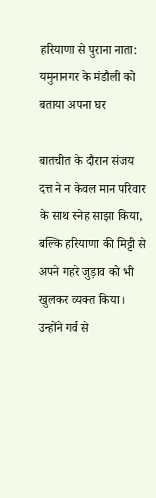हरियाणा से पुराना नाता: यमुनानगर के मंडौली को बताया अपना घर

बातचीत के दौरान संजय दत्त ने न केवल मान परिवार के साथ स्नेह साझा किया, बल्कि हरियाणा की मिट्टी से अपने गहरे जुड़ाव को भी खुलकर व्यक्त किया। उन्होंने गर्व से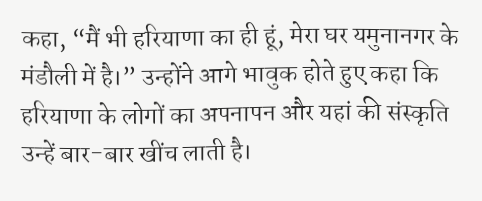कहा, “मैं भी हरियाणा का ही हूं, मेरा घर यमुनानगर के मंडौली में है।” उन्होंने आगे भावुक होते हुए कहा कि हरियाणा के लोगों का अपनापन और यहां की संस्कृति उन्हें बार-बार खींच लाती है।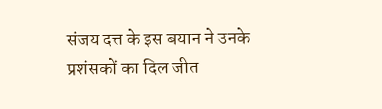संजय दत्त के इस बयान ने उनके प्रशंसकों का दिल जीत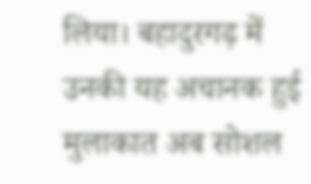लिया। बहादुरगढ़ में उनकी यह अचानक हुई मुलाकात अब सोशल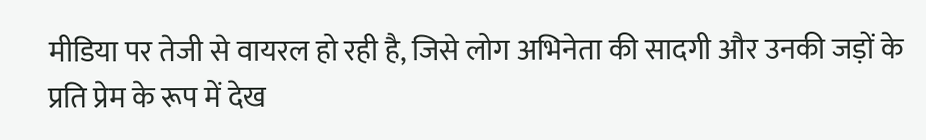मीडिया पर तेजी से वायरल हो रही है, जिसे लोग अभिनेता की सादगी और उनकी जड़ों के प्रति प्रेम के रूप में देख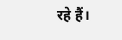रहे हैं।